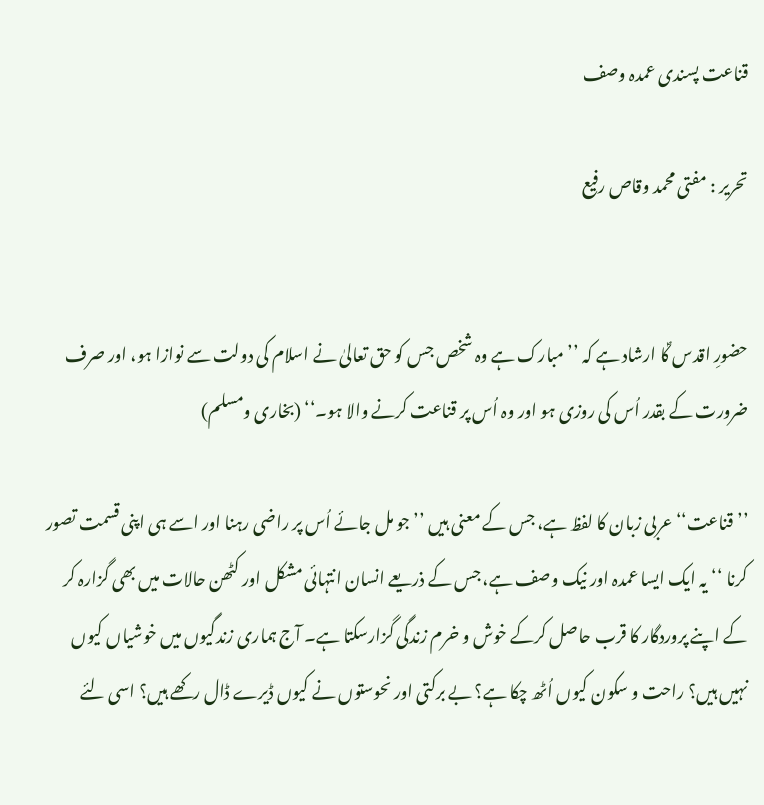قناعت پسندی عمدہ وصف

تحریر : مفتی محمد وقاص رفیع


حضورِ اقدس ؐکا ارشاد ہے کہ ’’ مبارک ہے وہ شخص جس کو حق تعالیٰ نے اسلام کی دولت سے نوازا ہو، اور صرف ضرورت کے بقدر اُس کی روزی ہو اور وہ اُس پر قناعت کرنے والا ہو۔‘‘ (بخاری ومسلم)

’’قناعت‘‘ عربی زبان کا لفظ ہے، جس کے معنی ہیں ’’جو مل جائے اُس پر راضی رہنا اور اسے ہی اپنی قسمت تصور کرنا ‘‘یہ ایک ایسا عمدہ اور نیک وصف ہے، جس کے ذریعے انسان انتہائی مشکل اور کٹھن حالات میں بھی گزارہ کر کے اپنے پروردگار کا قرب حاصل کرکے خوش و خرم زندگی گزارسکتا ہے۔ آج ہماری زندگیوں میں خوشیاں کیوں نہیں ہیں؟ راحت و سکون کیوں اُٹھ چکا ہے؟ بے برکتی اور نحوستوں نے کیوں ڈیرے ڈال رکھے ہیں؟ اسی لئے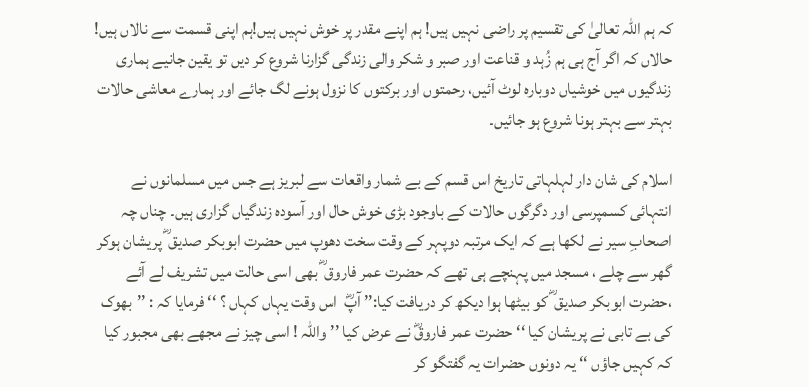کہ ہم اللہ تعالیٰ کی تقسیم پر راضی نہیں ہیں! ہم اپنے مقدر پر خوش نہیں ہیں!ہم اپنی قسمت سے نالاں ہیں! حالاں کہ اگر آج ہی ہم زُہد و قناعت اور صبر و شکر والی زندگی گزارنا شروع کر دیں تو یقین جانیے ہماری زندگیوں میں خوشیاں دوبارہ لوٹ آئیں، رحمتوں اور برکتوں کا نزول ہونے لگ جائے اور ہمارے معاشی حالات بہتر سے بہتر ہونا شروع ہو جائیں۔

اسلام کی شان دار لہلہاتی تاریخ اس قسم کے بے شمار واقعات سے لبریز ہے جس میں مسلمانوں نے انتہائی کسمپرسی اور دگرگوں حالات کے باوجود بڑی خوش حال اور آسودہ زندگیاں گزاری ہیں۔ چناں چہ اصحابِ سیر نے لکھا ہے کہ ایک مرتبہ دوپہر کے وقت سخت دھوپ میں حضرت ابوبکر صدیق ؓ پریشان ہوکر گھر سے چلے ، مسجد میں پہنچے ہی تھے کہ حضرت عمر فاروق ؓ بھی اسی حالت میں تشریف لے آئے ،حضرت ابوبکر صدیق ؓ کو بیٹھا ہوا دیکھ کر دریافت کیا:’’ آپؓ  اس وقت یہاں کہاں ؟ ‘‘ فرمایا کہ : ’’بھوک کی بے تابی نے پریشان کیا ‘‘ حضرت عمر فاروقؓ نے عرض کیا ’’ واللہ ! اسی چیز نے مجھے بھی مجبور کیا کہ کہیں جاؤں ‘‘ یہ دونوں حضرات یہ گفتگو کر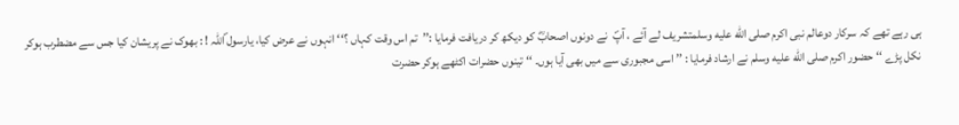ہی رہے تھے کہ سرکار دوعالم نبی اکرم صلى الله عليه وسلمتشریف لے آئے ، آپؐ  نے دونوں اصحابؓ کو دیکھ کر دریافت فرمایا :’’تم اس وقت کہاں ؟‘‘ انہوں نے عرض کیا، یارسول ؐاللہ ! : بھوک نے پریشان کیا جس سے مضطرب ہوکر نکل پڑے ‘‘ حضور اکرم صلى الله عليه وسلم نے ارشاد فرمایا : ’’ اسی مجبوری سے میں بھی آیا ہوں۔ ‘‘ تینوں حضرات اکٹھے ہوکر حضرت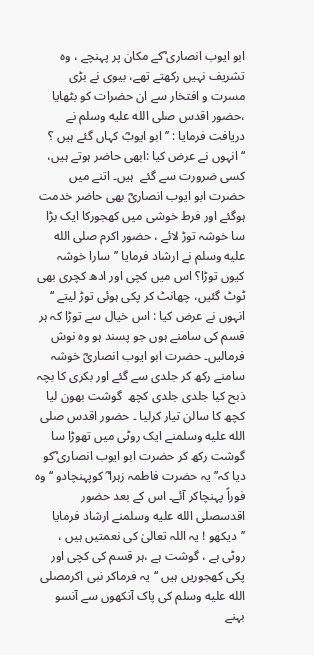ابو ایوب انصاری ؓکے مکان پر پہنچے ، وہ تشریف نہیں رکھتے تھے، بیوی نے بڑی مسرت و افتخار سے ان حضرات کو بٹھایا ،حضور اقدس صلى الله عليه وسلم نے دریافت فرمایا : ’’ابو ایوبؓ کہاں گئے ہیں ؟ ‘‘انہوں نے عرض کیا :ابھی حاضر ہوتے ہیں، کسی ضرورت سے گئے  ہیں۔ اتنے میں حضرت ابو ایوب انصاریؓ بھی حاضر خدمت ہوگئے اور فرط خوشی میں کھجورکا ایک بڑا سا خوشہ توڑ لائے ، حضور اکرم صلى الله عليه وسلم نے ارشاد فرمایا ’’سارا خوشہ کیوں توڑا؟ اس میں کچی اور ادھ کچری بھی ٹوٹ گئیں، چھانٹ کر پکی ہوئی توڑ لیتے ‘‘ انہوں نے عرض کیا : اس خیال سے توڑا کہ ہر قسم کی سامنے ہوں جو پسند ہو وہ نوش فرمالیں۔ حضرت ابو ایوب انصاریؓ خوشہ سامنے رکھ کر جلدی سے گئے اور بکری کا بچہ ذبح کیا جلدی جلدی کچھ  گوشت بھون لیا کچھ کا سالن تیار کرلیا ۔ حضور اقدس صلى الله عليه وسلمنے ایک روٹی میں تھوڑا سا گوشت رکھ کر حضرت ابو ایوب انصاری ؓکو دیا کہ’’ یہ حضرت فاطمہ زہرا ؓ کوپہنچادو ‘‘ وہ فوراً پہنچاکر آئے۔ اس کے بعد حضور اقدسصلى الله عليه وسلمنے ارشاد فرمایا ’’دیکھو ! یہ اللہ تعالیٰ کی نعمتیں ہیں ، روٹی ہے ، گوشت ہے ،ہر قسم کی کچی اور پکی کھجوریں ہیں ‘‘یہ فرماکر نبی اکرمصلى الله عليه وسلم کی پاک آنکھوں سے آنسو بہنے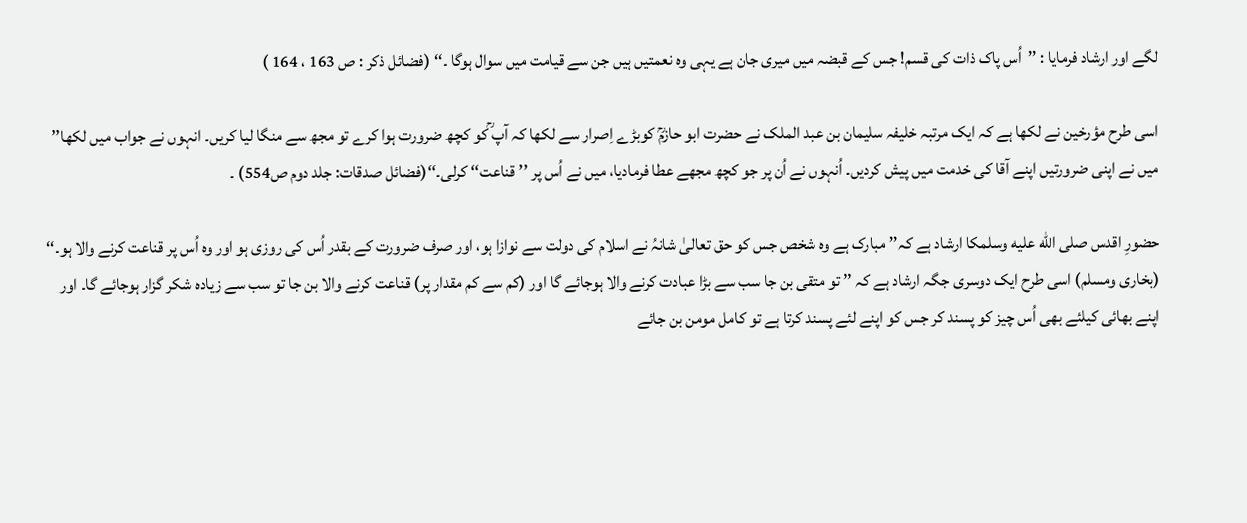لگے اور ارشاد فرمایا : ’’اُس پاک ذات کی قسم! جس کے قبضہ میں میری جان ہے یہی وہ نعمتیں ہیں جن سے قیامت میں سوال ہوگا ۔‘‘ (فضائل ذکر : ص 163 ، 164 )

اسی طرح مؤرخین نے لکھا ہے کہ ایک مرتبہ خلیفہ سلیمان بن عبد الملک نے حضرت ابو حازمؒ کوبڑے اِصرار سے لکھا کہ آپ ؒکو کچھ ضرورت ہوا کرے تو مجھ سے منگا لیا کریں۔ انہوں نے جواب میں لکھا’’ میں نے اپنی ضرورتیں اپنے آقا کی خدمت میں پیش کردیں۔ اُنہوں نے اُن پر جو کچھ مجھے عطا فرمادیا، میں نے اُس پر ’’قناعت‘‘ کرلی۔‘‘(فضائل صدقات: جلد دوم ص554) ۔

حضورِ اقدس صلى الله عليه وسلمکا ارشاد ہے کہ’’ مبارک ہے وہ شخص جس کو حق تعالیٰ شانہُ نے اسلام کی دولت سے نوازا ہو، اور صرف ضرورت کے بقدر اُس کی روزی ہو اور وہ اُس پر قناعت کرنے والا ہو۔‘‘ (بخاری ومسلم) اسی طرح ایک دوسری جگہ ارشاد ہے کہ ’’ تو متقی بن جا سب سے بڑا عبادت کرنے والا ہوجائے گا اور (کم سے کم مقدار پر) قناعت کرنے والا بن جا تو سب سے زیادہ شکر گزار ہوجائے گا۔ اور اپنے بھائی کیلئے بھی اُس چیز کو پسند کر جس کو اپنے لئے پسند کرتا ہے تو کامل مومن بن جائے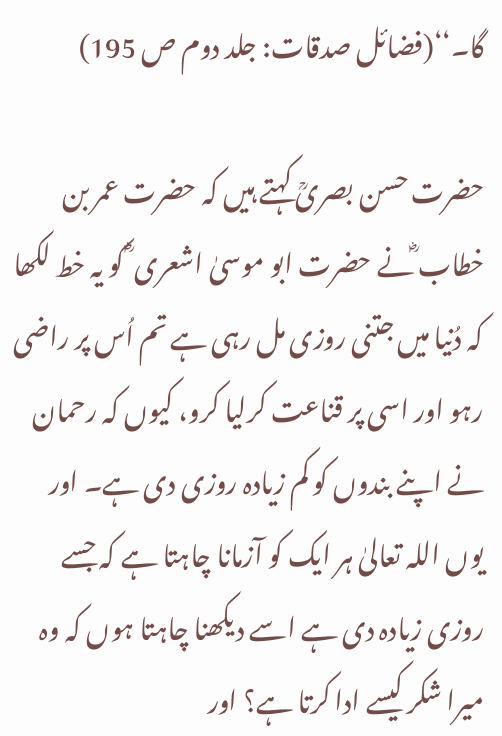گا۔‘‘(فضائل صدقات: جلد دوم ص 195)

حضرت حسن بصریؒ کہتے ہیں کہ حضرت عمر بن خطاب ؓنے حضرت ابو موسیٰ اشعری ؓ کو یہ خط لکھا کہ دُنیا میں جتنی روزی مل رہی ہے تم اُس پر راضی رہو اور اسی پر قناعت کرلیا کرو، کیوں کہ رحمان نے اپنے بندوں کو کم زیادہ روزی دی ہے۔ اور یوں اللہ تعالیٰ ہر ایک کو آزمانا چاہتا ہے کہ جسے روزی زیادہ دی ہے اسے دیکھنا چاہتا ہوں کہ وہ میرا شکر کیسے ادا کرتا ہے؟ اور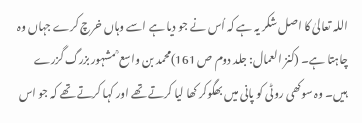اللہ تعالیٰ کا اصل شکر یہ ہے کہ اُس نے جو دیا ہے اسے وہاں خرچ کرے جہاں وہ چاہتا ہے۔ (کنز العمال: جلد دوم ص 161)محمد بن واسع ؒ مشہور بزرگ گزرے ہیں۔ وہ سوکھی روٹی کو پانی میں بھگوکر کھا لیا کرتے تھے اور کہا کرتے تھے کہ جو اس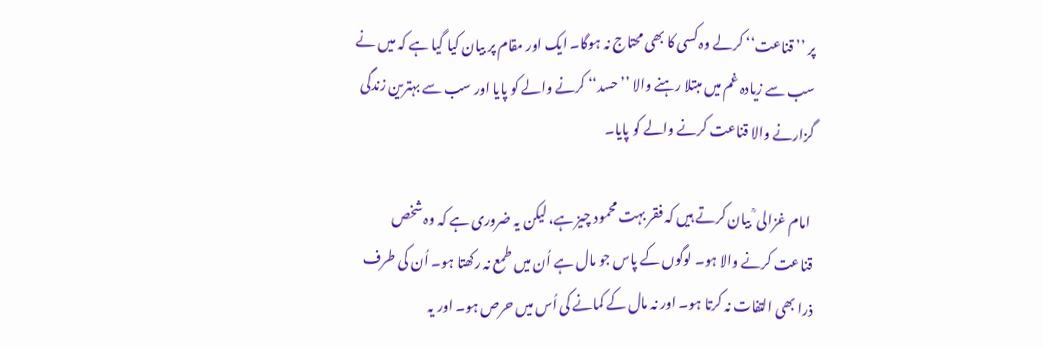پر ’’قناعت‘‘ کرلے وہ کسی کا بھی محتاج نہ ہوگا۔ ایک اور مقام پر بیان کیا گیا ہے کہ میں نے سب سے زیادہ غم میں مبتلا رہنے والا ’’حسد‘‘ کرنے والے کو پایا اور سب سے بہترین زندگی گزارنے والا قناعت کرنے والے کو پایا۔

 امام غزالی ؒ بیان کرتے ہیں کہ فقر بہت محمود چیز ہے، لیکن یہ ضروری ہے کہ وہ شخص قناعت کرنے والا ہو۔ لوگوں کے پاس جو مال ہے اُن میں طمع نہ رکھتا ہو۔ اُن کی طرف ذرا بھی التفات نہ کرتا ہو۔ اور نہ مال کے کمانے کی اُس میں حرص ہو۔ اور یہ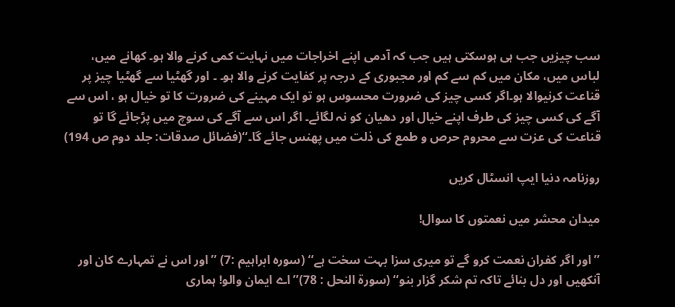سب چیزیں جب ہی ہوسکتی ہیں جب کہ آدمی اپنے اخراجات میں نہایت کمی کرنے والا ہو۔ کھانے میں، لباس میں، مکان میں کم سے کم اور مجبوری کے درجہ پر کفایت کرنے والا ہو۔ ۔ اور گھٹیا سے گھٹیا چیز پر قناعت کرنیوالا ہو۔اگر کسی چیز کی ضرورت محسوس ہو تو ایک مہینے کی ضرورت کا تو خیال ہو ، اس سے آگے کی کسی چیز کی طرف اپنے خیال اور دھیان کو نہ لگائے۔ اگر اس سے آگے کی سوچ میں پڑجائے گا تو قناعت کی عزت سے محروم حرص و طمع کی ذلت میں پھنس جائے گا۔‘‘(فضائل صدقات: جلد دوم ص 194)

روزنامہ دنیا ایپ انسٹال کریں

میدان محشر میں نعمتوں کا سوال!

’’اور اگر کفران نعمت کرو گے تو میری سزا بہت سخت ہے‘‘ (سورہ ابراہیم :7) ’’اور اس نے تمہارے کان اور آنکھیں اور دل بنائے تاکہ تم شکر گزار بنو‘‘ (سورۃ النحل : 78)’’اے ایمان والو! ہماری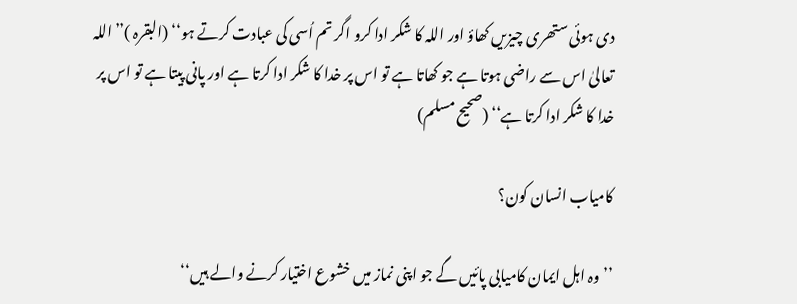دی ہوئی ستھری چیزیں کھاؤ اور اللہ کا شکر ادا کرو اگر تم اُسی کی عبادت کرتے ہو‘‘ (البقرہ )’’اللہ تعالیٰ اس سے راضی ہوتا ہے جو کھاتا ہے تو اس پر خدا کا شکر ادا کرتا ہے اور پانی پیتا ہے تو اس پر خدا کا شکر ادا کرتا ہے‘‘ (صحیح مسلم)

کامیاب انسان کون؟

’’وہ اہل ایمان کامیابی پائیں گے جو اپنی نماز میں خشوع اختیار کرنے والے ہیں‘‘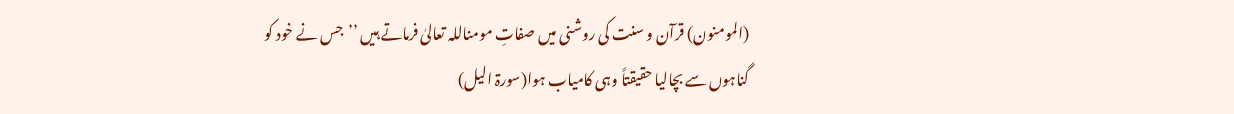(المومنون) قرآن و سنت کی روشنی میں صفاتِ مومناللہ تعالیٰ فرماتے ہیں ’’جس نے خود کو گناہوں سے بچالیا حقیقتاً وہی کامیاب ہوا(سورۃ الیل)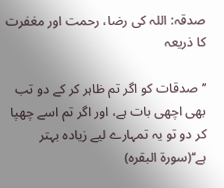صدقہ: اللہ کی رضا، رحمت اور مغفرت کا ذریعہ

’’صدقات کو اگر تم ظاہر کر کے دو تب بھی اچھی بات ہے، اور اگر تم اسے چھپا کر دو تو یہ تمہارے لیے زیادہ بہتر ہے‘‘(سورۃ البقرہ)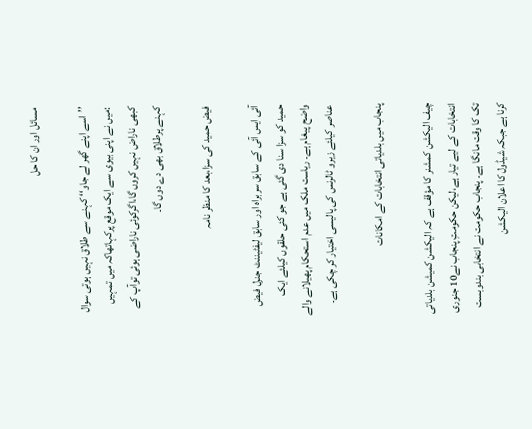مسائل اور ان کا حل

’’اسے اپنے گھر لے جاو‘‘ کہنے سے طلاق نہیں ہوتی سوال :میں نے اپنی بیوی سے ایک موقع پرکہاتھاکہ میں تمہیں کبھی ناراض نہیں کروں گا،اگرکوئی ناراضی ہوئی توآپ کے کہنے پرطلاق بھی دے دوں گا۔

فیض حمید کی سزا،بعد کا منظر نامہ

آئی ایس آئی کے سابق سربراہ اور سابق لیفٹیننٹ جنرل فیض حمید کو سزا سنا دی گئی ہے جو کئی حلقوں کیلئے ایک واضح پیغام ہے۔ ریاست ملک میں عدم استحکام پھیلانے والے عناصر کیلئے زیرو ٹالرنس کی پالیسی اختیار کر چکی ہے۔

پنجاب میں بلدیاتی انتخابات کے امکانات

چیف الیکشن کمشنر کا مؤقف ہے کہ الیکشن کمیشن بلدیاتی انتخابات کے لیے تیار ہے،لیکن حکومتِ پنجاب نے10 جنوری تک کا وقت مانگا ہے۔ پنجاب حکومت نے انتخابی بندوبست کرنا ہے جبکہ شیڈول کا اعلان الیکشن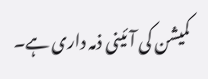کمیشن کی آئینی ذمہ داری ہے۔